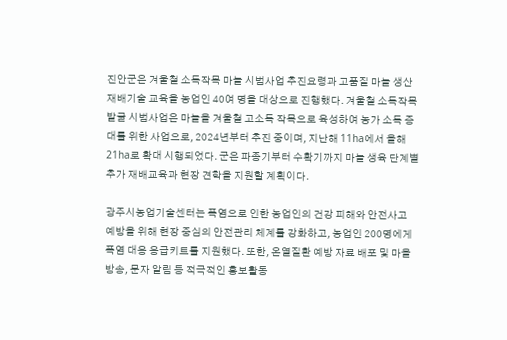진안군은 겨울철 소득작목 마늘 시범사업 추진요령과 고품질 마늘 생산 재배기술 교육을 농업인 40여 명을 대상으로 진행했다. 겨울철 소득작목 발굴 시범사업은 마늘을 겨울철 고소득 작목으로 육성하여 농가 소득 증대를 위한 사업으로, 2024년부터 추진 중이며, 지난해 11ha에서 올해 21ha로 확대 시행되었다. 군은 파종기부터 수확기까지 마늘 생육 단계별 추가 재배교육과 현장 견학을 지원할 계획이다.

광주시농업기술센터는 폭염으로 인한 농업인의 건강 피해와 안전사고 예방을 위해 현장 중심의 안전관리 체계를 강화하고, 농업인 200명에게 폭염 대응 응급키트를 지원했다. 또한, 온열질환 예방 자료 배포 및 마을 방송, 문자 알림 등 적극적인 홍보활동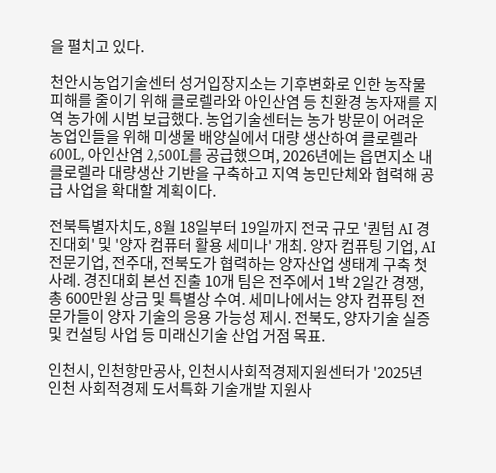을 펼치고 있다.

천안시농업기술센터 성거입장지소는 기후변화로 인한 농작물 피해를 줄이기 위해 클로렐라와 아인산염 등 친환경 농자재를 지역 농가에 시범 보급했다. 농업기술센터는 농가 방문이 어려운 농업인들을 위해 미생물 배양실에서 대량 생산하여 클로렐라 600L, 아인산염 2,500L를 공급했으며, 2026년에는 읍면지소 내 클로렐라 대량생산 기반을 구축하고 지역 농민단체와 협력해 공급 사업을 확대할 계획이다.

전북특별자치도, 8월 18일부터 19일까지 전국 규모 '퀀텀 AI 경진대회' 및 '양자 컴퓨터 활용 세미나' 개최. 양자 컴퓨팅 기업, AI 전문기업, 전주대, 전북도가 협력하는 양자산업 생태계 구축 첫 사례. 경진대회 본선 진출 10개 팀은 전주에서 1박 2일간 경쟁, 총 600만원 상금 및 특별상 수여. 세미나에서는 양자 컴퓨팅 전문가들이 양자 기술의 응용 가능성 제시. 전북도, 양자기술 실증 및 컨설팅 사업 등 미래신기술 산업 거점 목표.

인천시, 인천항만공사, 인천시사회적경제지원센터가 '2025년 인천 사회적경제 도서특화 기술개발 지원사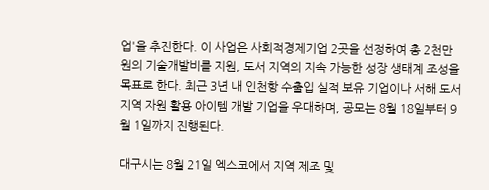업'을 추진한다. 이 사업은 사회적경제기업 2곳을 선정하여 총 2천만 원의 기술개발비를 지원, 도서 지역의 지속 가능한 성장 생태계 조성을 목표로 한다. 최근 3년 내 인천항 수출입 실적 보유 기업이나 서해 도서지역 자원 활용 아이템 개발 기업을 우대하며, 공모는 8월 18일부터 9월 1일까지 진행된다.

대구시는 8월 21일 엑스코에서 지역 제조 및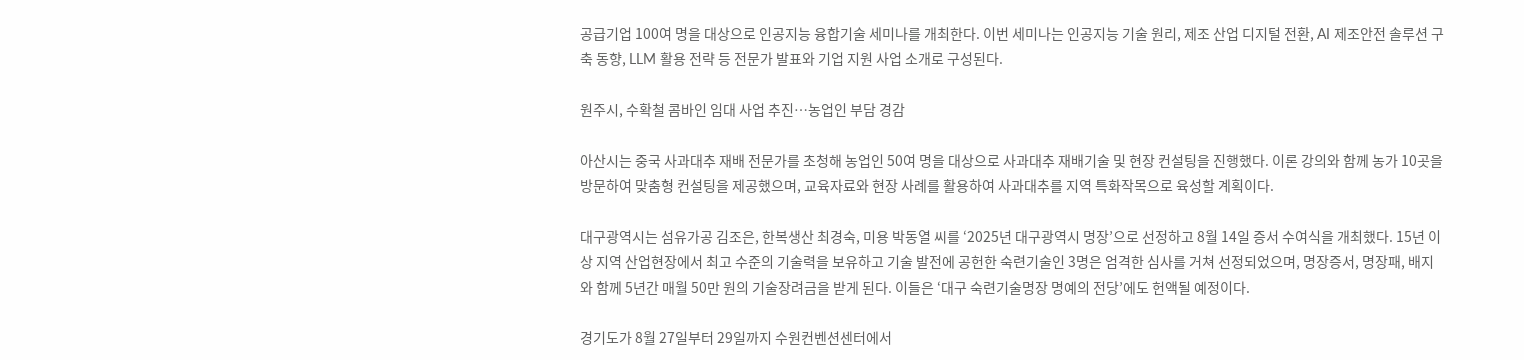공급기업 100여 명을 대상으로 인공지능 융합기술 세미나를 개최한다. 이번 세미나는 인공지능 기술 원리, 제조 산업 디지털 전환, AI 제조안전 솔루션 구축 동향, LLM 활용 전략 등 전문가 발표와 기업 지원 사업 소개로 구성된다.

원주시, 수확철 콤바인 임대 사업 추진…농업인 부담 경감

아산시는 중국 사과대추 재배 전문가를 초청해 농업인 50여 명을 대상으로 사과대추 재배기술 및 현장 컨설팅을 진행했다. 이론 강의와 함께 농가 10곳을 방문하여 맞춤형 컨설팅을 제공했으며, 교육자료와 현장 사례를 활용하여 사과대추를 지역 특화작목으로 육성할 계획이다.

대구광역시는 섬유가공 김조은, 한복생산 최경숙, 미용 박동열 씨를 ‘2025년 대구광역시 명장’으로 선정하고 8월 14일 증서 수여식을 개최했다. 15년 이상 지역 산업현장에서 최고 수준의 기술력을 보유하고 기술 발전에 공헌한 숙련기술인 3명은 엄격한 심사를 거쳐 선정되었으며, 명장증서, 명장패, 배지와 함께 5년간 매월 50만 원의 기술장려금을 받게 된다. 이들은 ‘대구 숙련기술명장 명예의 전당’에도 헌액될 예정이다.

경기도가 8월 27일부터 29일까지 수원컨벤션센터에서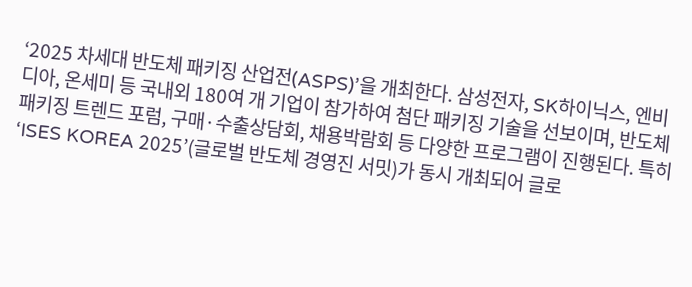‘2025 차세대 반도체 패키징 산업전(ASPS)’을 개최한다. 삼성전자, SK하이닉스, 엔비디아, 온세미 등 국내외 180여 개 기업이 참가하여 첨단 패키징 기술을 선보이며, 반도체 패키징 트렌드 포럼, 구매·수출상담회, 채용박람회 등 다양한 프로그램이 진행된다. 특히 ‘ISES KOREA 2025’(글로벌 반도체 경영진 서밋)가 동시 개최되어 글로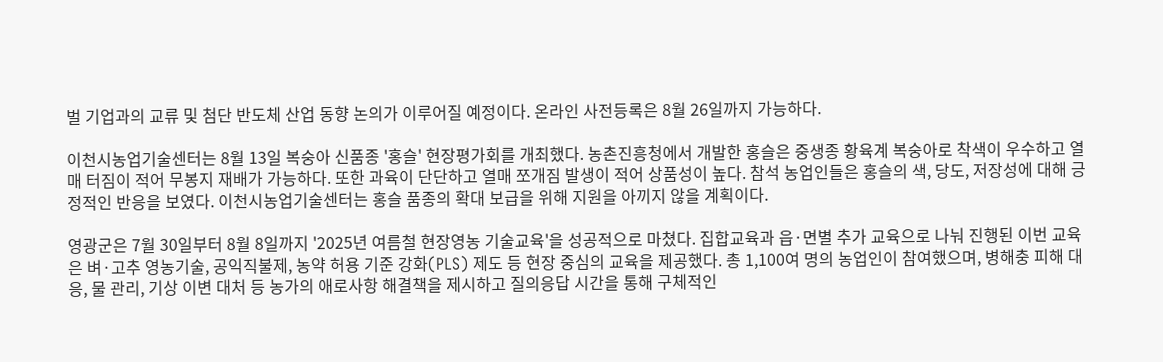벌 기업과의 교류 및 첨단 반도체 산업 동향 논의가 이루어질 예정이다. 온라인 사전등록은 8월 26일까지 가능하다.

이천시농업기술센터는 8월 13일 복숭아 신품종 '홍슬' 현장평가회를 개최했다. 농촌진흥청에서 개발한 홍슬은 중생종 황육계 복숭아로 착색이 우수하고 열매 터짐이 적어 무봉지 재배가 가능하다. 또한 과육이 단단하고 열매 쪼개짐 발생이 적어 상품성이 높다. 참석 농업인들은 홍슬의 색, 당도, 저장성에 대해 긍정적인 반응을 보였다. 이천시농업기술센터는 홍슬 품종의 확대 보급을 위해 지원을 아끼지 않을 계획이다.

영광군은 7월 30일부터 8월 8일까지 '2025년 여름철 현장영농 기술교육'을 성공적으로 마쳤다. 집합교육과 읍·면별 추가 교육으로 나눠 진행된 이번 교육은 벼·고추 영농기술, 공익직불제, 농약 허용 기준 강화(PLS) 제도 등 현장 중심의 교육을 제공했다. 총 1,100여 명의 농업인이 참여했으며, 병해충 피해 대응, 물 관리, 기상 이변 대처 등 농가의 애로사항 해결책을 제시하고 질의응답 시간을 통해 구체적인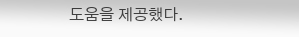도움을 제공했다.